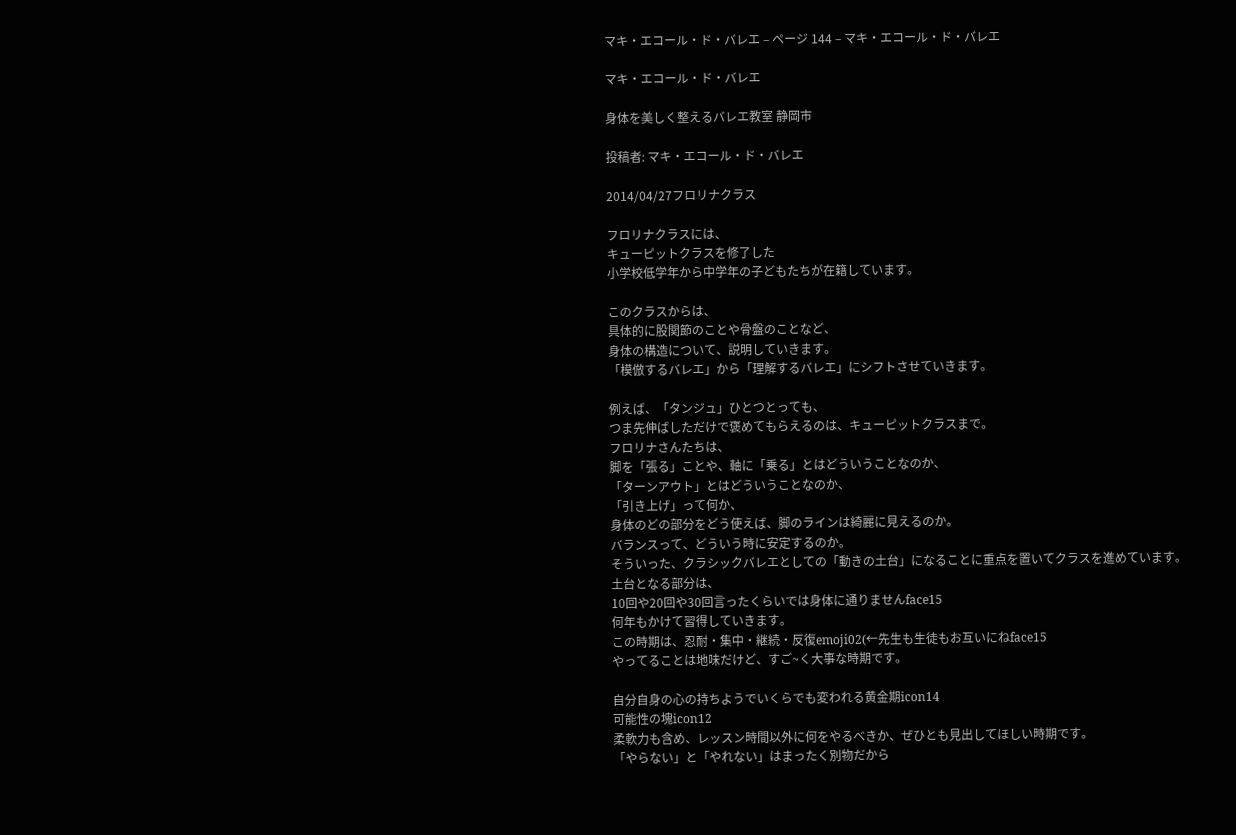マキ・エコール・ド・バレエ – ページ 144 – マキ・エコール・ド・バレエ

マキ・エコール・ド・バレエ

身体を美しく整えるバレエ教室 静岡市

投稿者: マキ・エコール・ド・バレエ

2014/04/27フロリナクラス

フロリナクラスには、
キューピットクラスを修了した
小学校低学年から中学年の子どもたちが在籍しています。

このクラスからは、
具体的に股関節のことや骨盤のことなど、
身体の構造について、説明していきます。
「模倣するバレエ」から「理解するバレエ」にシフトさせていきます。

例えば、「タンジュ」ひとつとっても、
つま先伸ばしただけで褒めてもらえるのは、キューピットクラスまで。
フロリナさんたちは、
脚を「張る」ことや、軸に「乗る」とはどういうことなのか、
「ターンアウト」とはどういうことなのか、
「引き上げ」って何か、
身体のどの部分をどう使えば、脚のラインは綺麗に見えるのか。
バランスって、どういう時に安定するのか。
そういった、クラシックバレエとしての「動きの土台」になることに重点を置いてクラスを進めています。
土台となる部分は、
10回や20回や30回言ったくらいでは身体に通りませんface15
何年もかけて習得していきます。
この時期は、忍耐・集中・継続・反復emoji02(←先生も生徒もお互いにねface15
やってることは地味だけど、すご~く大事な時期です。

自分自身の心の持ちようでいくらでも変われる黄金期icon14
可能性の塊icon12
柔軟力も含め、レッスン時間以外に何をやるべきか、ぜひとも見出してほしい時期です。
「やらない」と「やれない」はまったく別物だから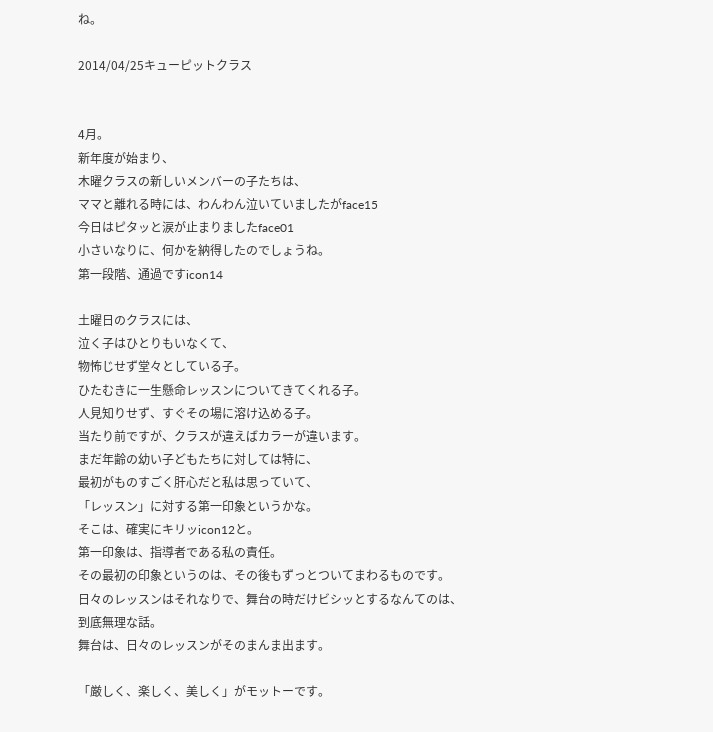ね。

2014/04/25キューピットクラス


4月。
新年度が始まり、
木曜クラスの新しいメンバーの子たちは、
ママと離れる時には、わんわん泣いていましたがface15
今日はピタッと涙が止まりましたface01
小さいなりに、何かを納得したのでしょうね。
第一段階、通過ですicon14

土曜日のクラスには、
泣く子はひとりもいなくて、
物怖じせず堂々としている子。
ひたむきに一生懸命レッスンについてきてくれる子。
人見知りせず、すぐその場に溶け込める子。
当たり前ですが、クラスが違えばカラーが違います。
まだ年齢の幼い子どもたちに対しては特に、
最初がものすごく肝心だと私は思っていて、
「レッスン」に対する第一印象というかな。
そこは、確実にキリッicon12と。
第一印象は、指導者である私の責任。
その最初の印象というのは、その後もずっとついてまわるものです。
日々のレッスンはそれなりで、舞台の時だけビシッとするなんてのは、到底無理な話。
舞台は、日々のレッスンがそのまんま出ます。

「厳しく、楽しく、美しく」がモットーです。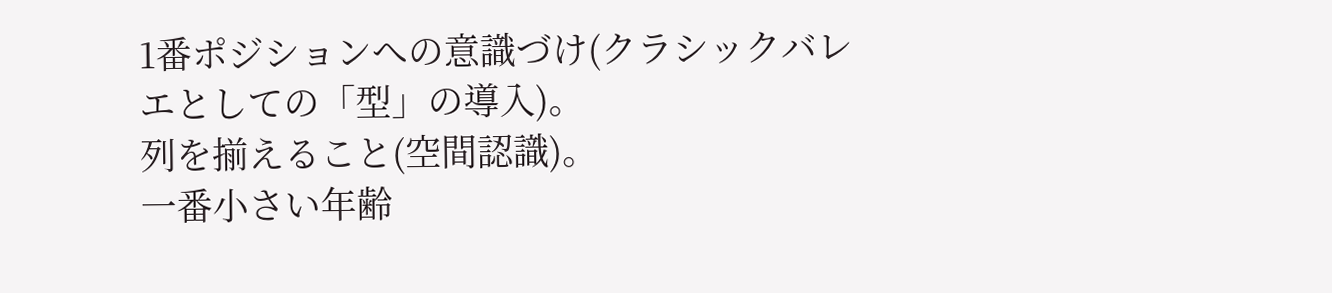1番ポジションへの意識づけ(クラシックバレエとしての「型」の導入)。
列を揃えること(空間認識)。
一番小さい年齢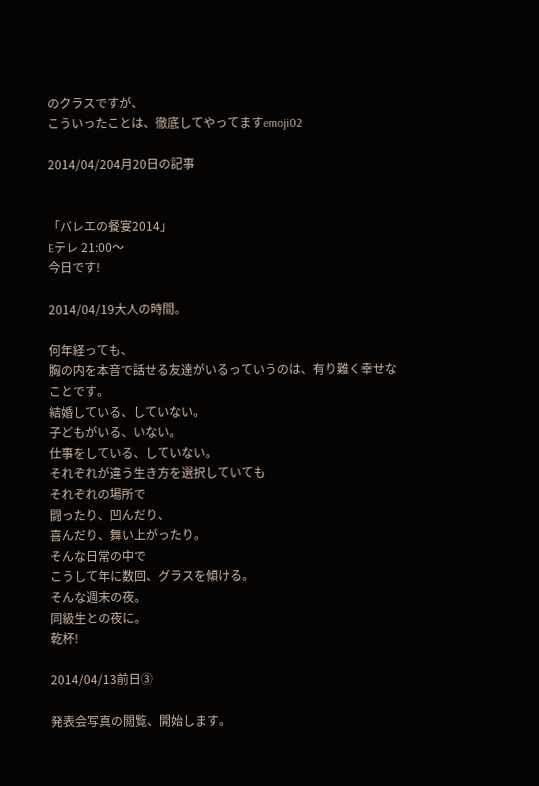のクラスですが、
こういったことは、徹底してやってますemoji02

2014/04/204月20日の記事


「バレエの餐宴2014」
Eテレ 21:00〜
今日です!

2014/04/19大人の時間。

何年経っても、
胸の内を本音で話せる友達がいるっていうのは、有り難く幸せなことです。
結婚している、していない。
子どもがいる、いない。
仕事をしている、していない。
それぞれが違う生き方を選択していても
それぞれの場所で
闘ったり、凹んだり、
喜んだり、舞い上がったり。
そんな日常の中で
こうして年に数回、グラスを傾ける。
そんな週末の夜。
同級生との夜に。
乾杯!

2014/04/13前日③

発表会写真の閲覧、開始します。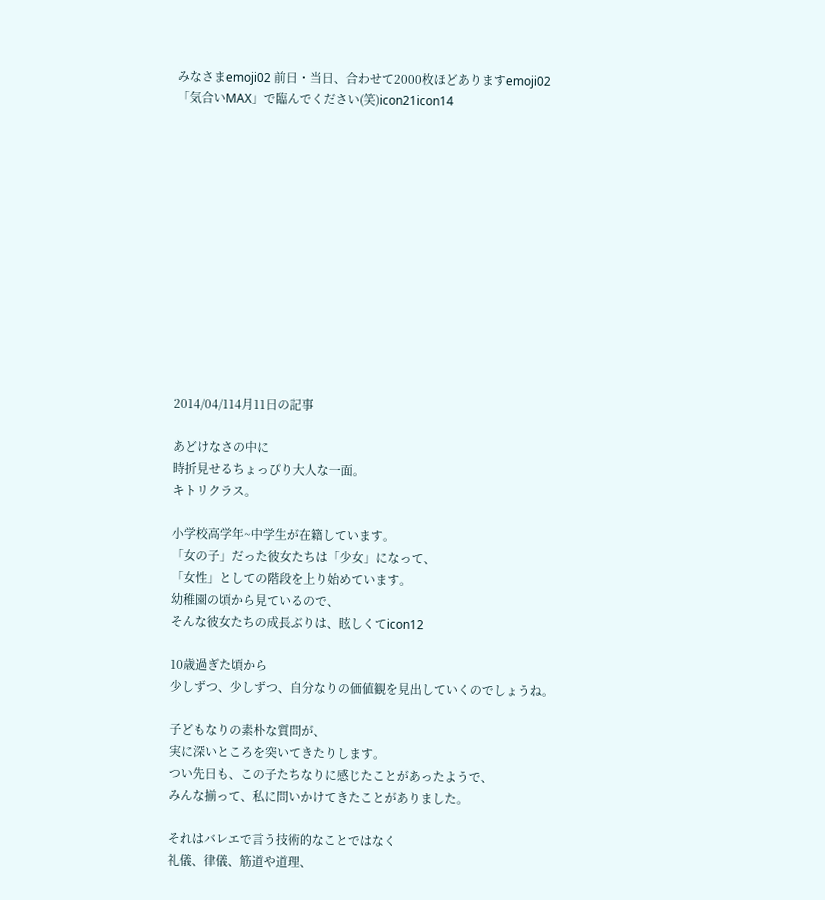みなさまemoji02 前日・当日、合わせて2000枚ほどありますemoji02
「気合いMAX」で臨んでください(笑)icon21icon14













2014/04/114月11日の記事

あどけなさの中に
時折見せるちょっぴり大人な一面。
キトリクラス。

小学校高学年~中学生が在籍しています。
「女の子」だった彼女たちは「少女」になって、
「女性」としての階段を上り始めています。
幼稚園の頃から見ているので、
そんな彼女たちの成長ぶりは、眩しくてicon12

10歳過ぎた頃から
少しずつ、少しずつ、自分なりの価値観を見出していくのでしょうね。

子どもなりの素朴な質問が、
実に深いところを突いてきたりします。
つい先日も、この子たちなりに感じたことがあったようで、
みんな揃って、私に問いかけてきたことがありました。

それはバレエで言う技術的なことではなく
礼儀、律儀、筋道や道理、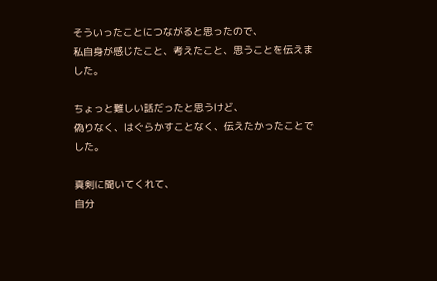そういったことにつながると思ったので、
私自身が感じたこと、考えたこと、思うことを伝えました。

ちょっと難しい話だったと思うけど、
偽りなく、はぐらかすことなく、伝えたかったことでした。

真剣に聞いてくれて、
自分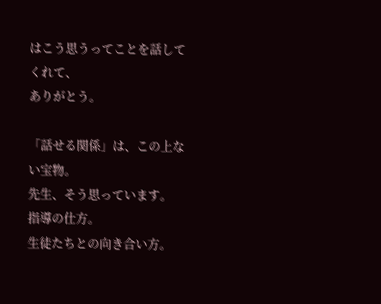はこう思うってことを話してくれて、
ありがとう。

「話せる関係」は、この上ない宝物。
先生、そう思っています。
指導の仕方。
生徒たちとの向き合い方。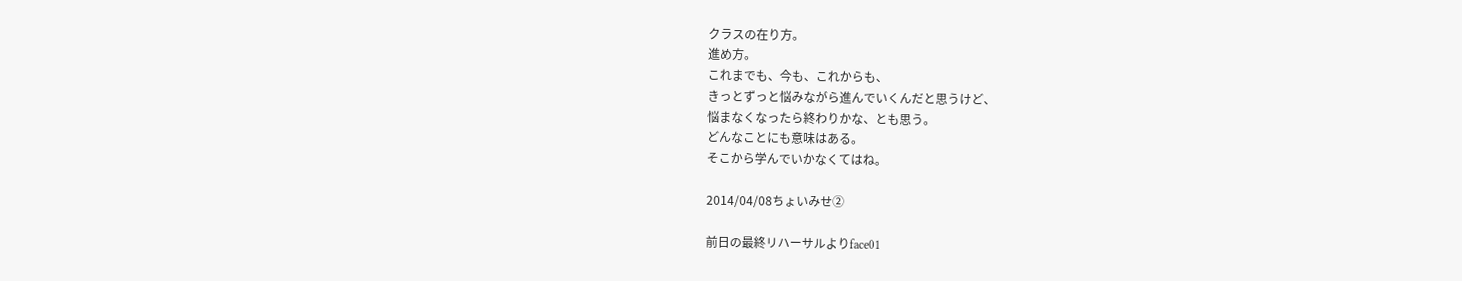クラスの在り方。
進め方。
これまでも、今も、これからも、
きっとずっと悩みながら進んでいくんだと思うけど、
悩まなくなったら終わりかな、とも思う。
どんなことにも意味はある。
そこから学んでいかなくてはね。

2014/04/08ちょいみせ②

前日の最終リハーサルよりface01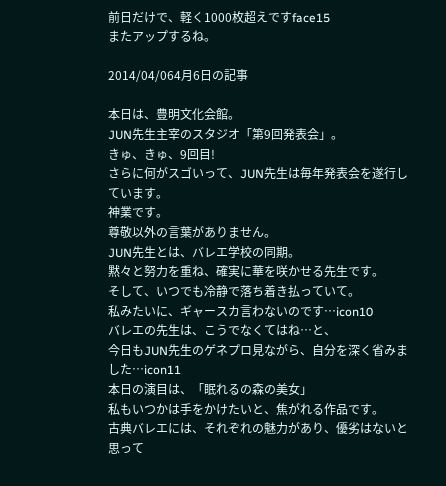前日だけで、軽く1000枚超えですface15
またアップするね。

2014/04/064月6日の記事

本日は、豊明文化会館。
JUN先生主宰のスタジオ「第9回発表会」。
きゅ、きゅ、9回目!
さらに何がスゴいって、JUN先生は毎年発表会を遂行しています。
神業です。
尊敬以外の言葉がありません。
JUN先生とは、バレエ学校の同期。
黙々と努力を重ね、確実に華を咲かせる先生です。
そして、いつでも冷静で落ち着き払っていて。
私みたいに、ギャースカ言わないのです…icon10
バレエの先生は、こうでなくてはね…と、
今日もJUN先生のゲネプロ見ながら、自分を深く省みました…icon11
本日の演目は、「眠れるの森の美女」
私もいつかは手をかけたいと、焦がれる作品です。
古典バレエには、それぞれの魅力があり、優劣はないと思って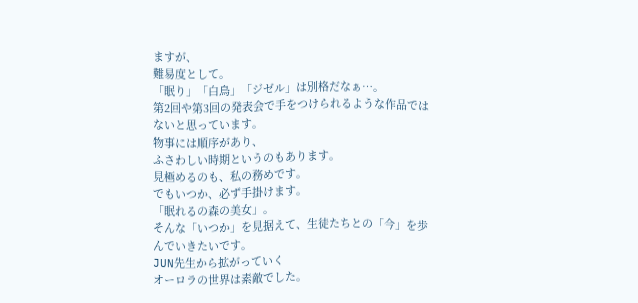ますが、
難易度として。
「眠り」「白鳥」「ジゼル」は別格だなぁ…。
第2回や第3回の発表会で手をつけられるような作品ではないと思っています。
物事には順序があり、
ふさわしい時期というのもあります。
見極めるのも、私の務めです。
でもいつか、必ず手掛けます。
「眠れるの森の美女」。
そんな「いつか」を見据えて、生徒たちとの「今」を歩んでいきたいです。
JUN先生から拡がっていく
オーロラの世界は素敵でした。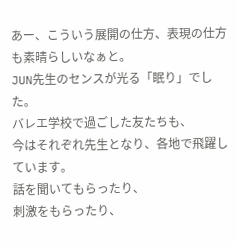あー、こういう展開の仕方、表現の仕方も素晴らしいなぁと。
JUN先生のセンスが光る「眠り」でした。
バレエ学校で過ごした友たちも、
今はそれぞれ先生となり、各地で飛躍しています。
話を聞いてもらったり、
刺激をもらったり、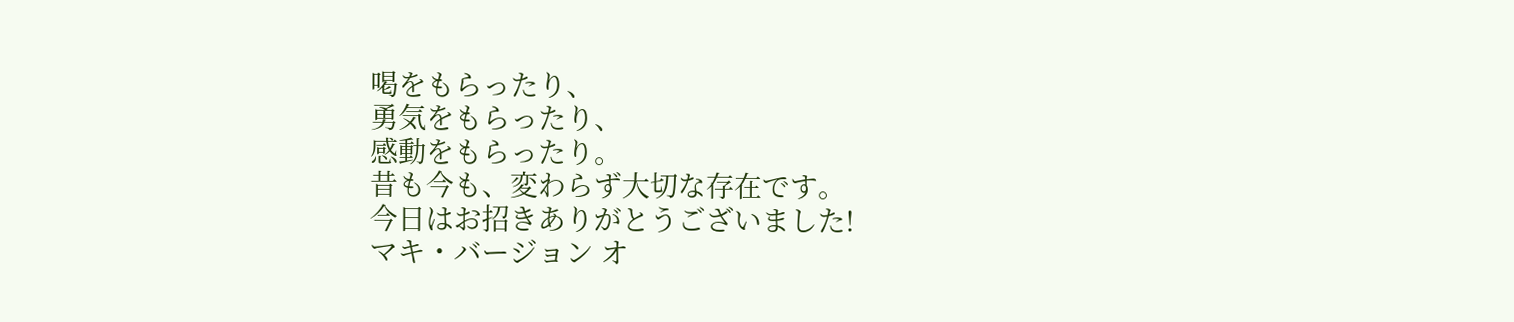喝をもらったり、
勇気をもらったり、
感動をもらったり。
昔も今も、変わらず大切な存在です。
今日はお招きありがとうございました!
マキ・バージョン オ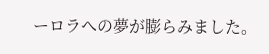ーロラへの夢が膨らみました。